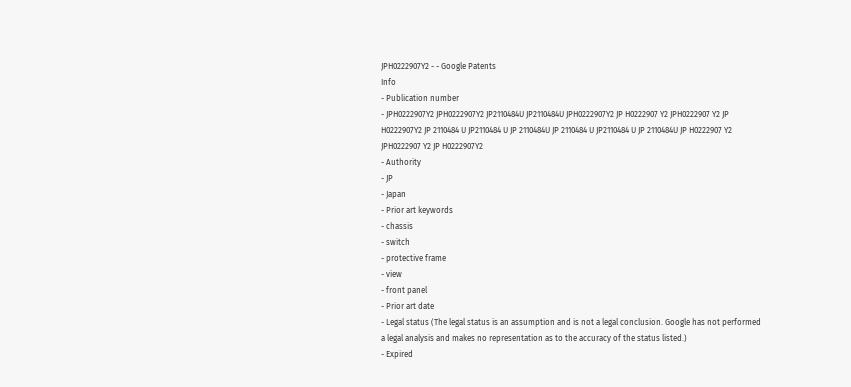JPH0222907Y2 - - Google Patents
Info
- Publication number
- JPH0222907Y2 JPH0222907Y2 JP2110484U JP2110484U JPH0222907Y2 JP H0222907 Y2 JPH0222907 Y2 JP H0222907Y2 JP 2110484 U JP2110484 U JP 2110484U JP 2110484 U JP2110484 U JP 2110484U JP H0222907 Y2 JPH0222907 Y2 JP H0222907Y2
- Authority
- JP
- Japan
- Prior art keywords
- chassis
- switch
- protective frame
- view
- front panel
- Prior art date
- Legal status (The legal status is an assumption and is not a legal conclusion. Google has not performed a legal analysis and makes no representation as to the accuracy of the status listed.)
- Expired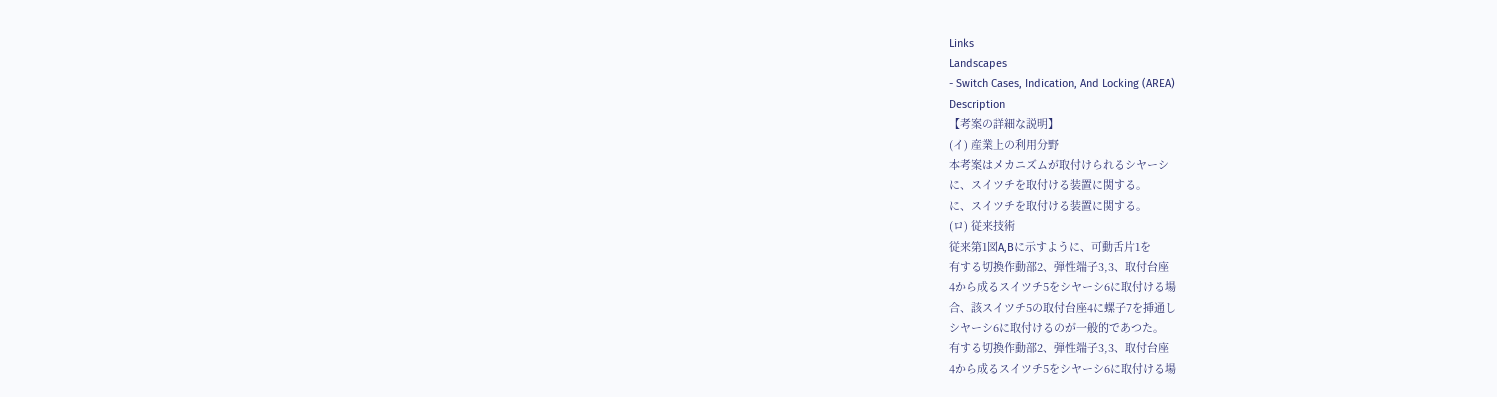Links
Landscapes
- Switch Cases, Indication, And Locking (AREA)
Description
【考案の詳細な説明】
(イ) 産業上の利用分野
本考案はメカニズムが取付けられるシヤーシ
に、スイツチを取付ける装置に関する。
に、スイツチを取付ける装置に関する。
(ロ) 従来技術
従来第1図A,Bに示すように、可動舌片1を
有する切換作動部2、弾性端子3,3、取付台座
4から成るスイツチ5をシヤーシ6に取付ける場
合、該スイツチ5の取付台座4に螺子7を挿通し
シヤーシ6に取付けるのが一般的であつた。
有する切換作動部2、弾性端子3,3、取付台座
4から成るスイツチ5をシヤーシ6に取付ける場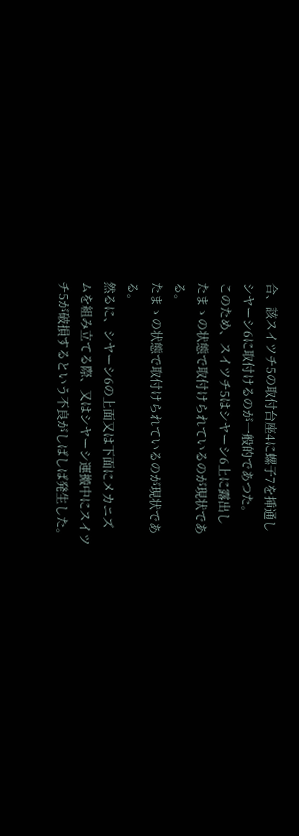合、該スイツチ5の取付台座4に螺子7を挿通し
シヤーシ6に取付けるのが一般的であつた。
このため、スイツチ5はシヤーシ6上に露出し
たまゝの状態で取付けられているのが現状であ
る。
たまゝの状態で取付けられているのが現状であ
る。
然るに、シヤーシ6の上面又は下面にメカニズ
ムを組み立てる際、又はシヤーシ運搬中にスイツ
チ5が破損するという不良がしばしば発生した。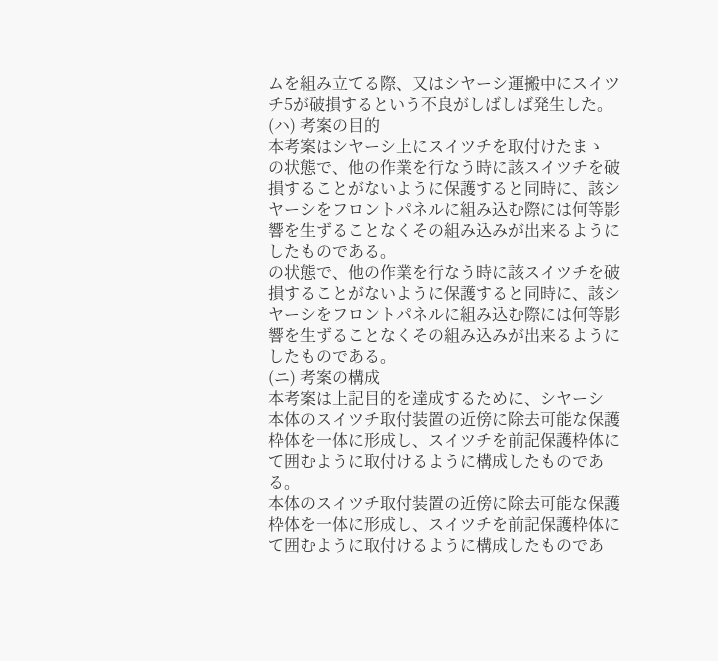ムを組み立てる際、又はシヤーシ運搬中にスイツ
チ5が破損するという不良がしばしば発生した。
(ハ) 考案の目的
本考案はシヤーシ上にスイツチを取付けたまゝ
の状態で、他の作業を行なう時に該スイツチを破
損することがないように保護すると同時に、該シ
ヤーシをフロントパネルに組み込む際には何等影
響を生ずることなくその組み込みが出来るように
したものである。
の状態で、他の作業を行なう時に該スイツチを破
損することがないように保護すると同時に、該シ
ヤーシをフロントパネルに組み込む際には何等影
響を生ずることなくその組み込みが出来るように
したものである。
(ニ) 考案の構成
本考案は上記目的を達成するために、シヤーシ
本体のスイツチ取付装置の近傍に除去可能な保護
枠体を一体に形成し、スイツチを前記保護枠体に
て囲むように取付けるように構成したものであ
る。
本体のスイツチ取付装置の近傍に除去可能な保護
枠体を一体に形成し、スイツチを前記保護枠体に
て囲むように取付けるように構成したものであ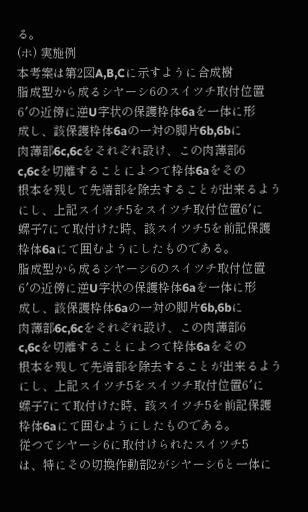る。
(ホ) 実施例
本考案は第2図A,B,Cに示すように合成樹
脂成型から成るシヤーシ6のスイツチ取付位置
6′の近傍に逆U字状の保護枠体6aを一体に形
成し、該保護枠体6aの一対の脚片6b,6bに
肉薄部6c,6cをそれぞれ設け、この肉薄部6
c,6cを切離することによつて枠体6aをその
根本を残して先端部を除去することが出来るよう
にし、上記スイツチ5をスイツチ取付位置6′に
螺子7にて取付けた時、該スイツチ5を前記保護
枠体6aにて囲むようにしたものである。
脂成型から成るシヤーシ6のスイツチ取付位置
6′の近傍に逆U字状の保護枠体6aを一体に形
成し、該保護枠体6aの一対の脚片6b,6bに
肉薄部6c,6cをそれぞれ設け、この肉薄部6
c,6cを切離することによつて枠体6aをその
根本を残して先端部を除去することが出来るよう
にし、上記スイツチ5をスイツチ取付位置6′に
螺子7にて取付けた時、該スイツチ5を前記保護
枠体6aにて囲むようにしたものである。
従つてシヤーシ6に取付けられたスイツチ5
は、特にその切換作動部2がシヤーシ6と一体に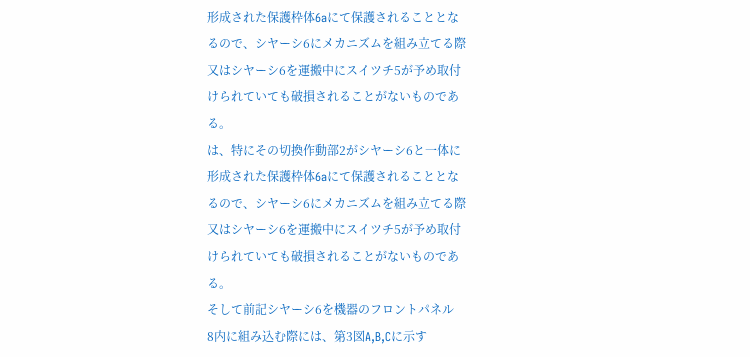形成された保護枠体6aにて保護されることとな
るので、シヤーシ6にメカニズムを組み立てる際
又はシヤーシ6を運搬中にスイツチ5が予め取付
けられていても破損されることがないものであ
る。
は、特にその切換作動部2がシヤーシ6と一体に
形成された保護枠体6aにて保護されることとな
るので、シヤーシ6にメカニズムを組み立てる際
又はシヤーシ6を運搬中にスイツチ5が予め取付
けられていても破損されることがないものであ
る。
そして前記シヤーシ6を機器のフロントパネル
8内に組み込む際には、第3図A,B,Cに示す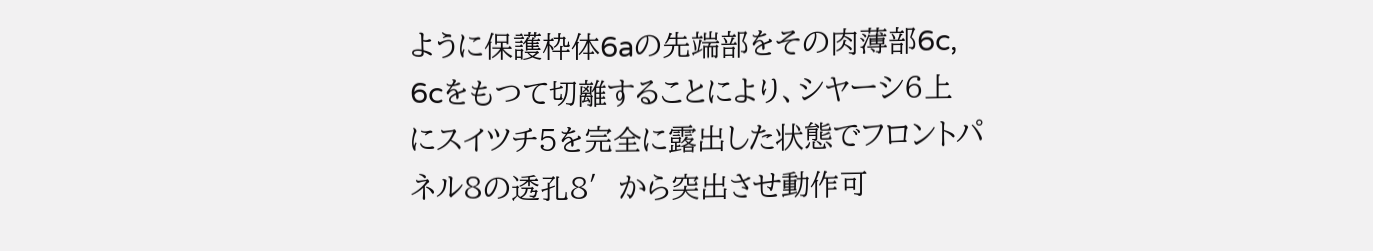ように保護枠体6aの先端部をその肉薄部6c,
6cをもつて切離することにより、シヤーシ6上
にスイツチ5を完全に露出した状態でフロントパ
ネル8の透孔8′から突出させ動作可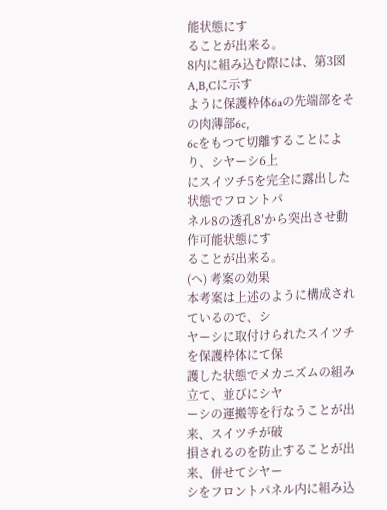能状態にす
ることが出来る。
8内に組み込む際には、第3図A,B,Cに示す
ように保護枠体6aの先端部をその肉薄部6c,
6cをもつて切離することにより、シヤーシ6上
にスイツチ5を完全に露出した状態でフロントパ
ネル8の透孔8′から突出させ動作可能状態にす
ることが出来る。
(ヘ) 考案の効果
本考案は上述のように構成されているので、シ
ヤーシに取付けられたスイツチを保護枠体にて保
護した状態でメカニズムの組み立て、並びにシヤ
ーシの運搬等を行なうことが出来、スイツチが破
損されるのを防止することが出来、併せてシヤー
シをフロントパネル内に組み込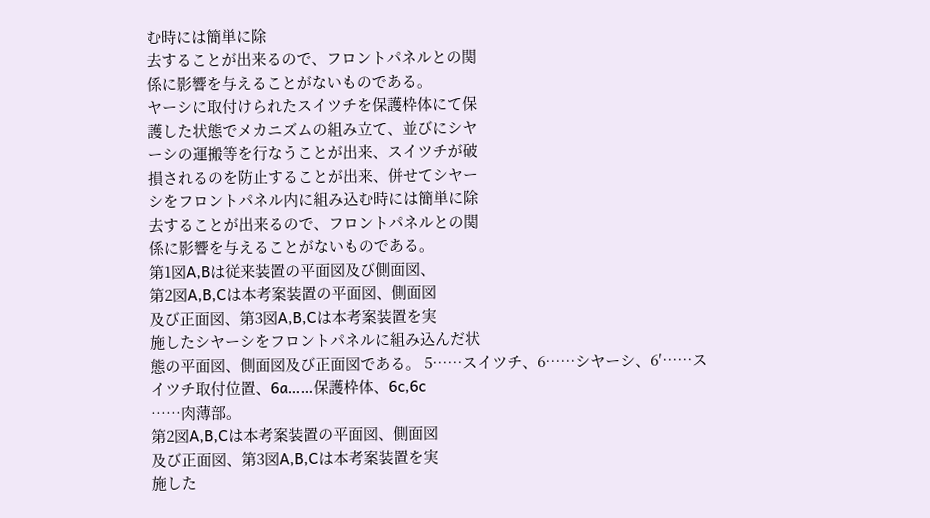む時には簡単に除
去することが出来るので、フロントパネルとの関
係に影響を与えることがないものである。
ヤーシに取付けられたスイツチを保護枠体にて保
護した状態でメカニズムの組み立て、並びにシヤ
ーシの運搬等を行なうことが出来、スイツチが破
損されるのを防止することが出来、併せてシヤー
シをフロントパネル内に組み込む時には簡単に除
去することが出来るので、フロントパネルとの関
係に影響を与えることがないものである。
第1図A,Bは従来装置の平面図及び側面図、
第2図A,B,Cは本考案装置の平面図、側面図
及び正面図、第3図A,B,Cは本考案装置を実
施したシヤーシをフロントパネルに組み込んだ状
態の平面図、側面図及び正面図である。 5……スイツチ、6……シヤーシ、6′……ス
イツチ取付位置、6a……保護枠体、6c,6c
……肉薄部。
第2図A,B,Cは本考案装置の平面図、側面図
及び正面図、第3図A,B,Cは本考案装置を実
施した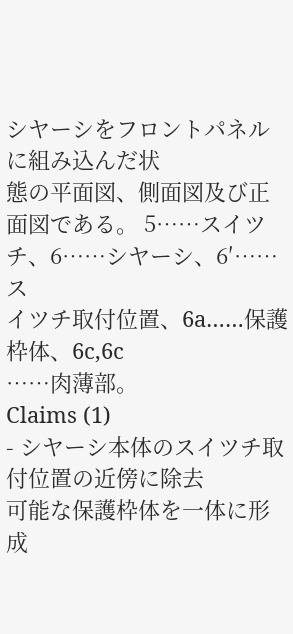シヤーシをフロントパネルに組み込んだ状
態の平面図、側面図及び正面図である。 5……スイツチ、6……シヤーシ、6′……ス
イツチ取付位置、6a……保護枠体、6c,6c
……肉薄部。
Claims (1)
- シヤーシ本体のスイツチ取付位置の近傍に除去
可能な保護枠体を一体に形成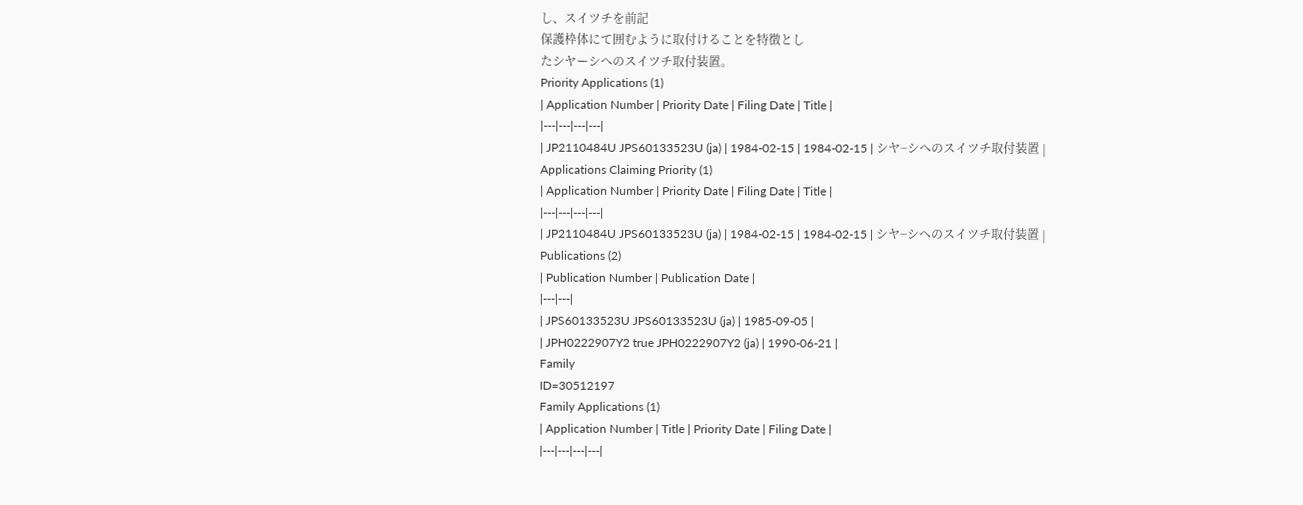し、スイツチを前記
保護枠体にて囲むように取付けることを特徴とし
たシヤーシへのスイツチ取付装置。
Priority Applications (1)
| Application Number | Priority Date | Filing Date | Title |
|---|---|---|---|
| JP2110484U JPS60133523U (ja) | 1984-02-15 | 1984-02-15 | シヤ−シへのスイツチ取付装置 |
Applications Claiming Priority (1)
| Application Number | Priority Date | Filing Date | Title |
|---|---|---|---|
| JP2110484U JPS60133523U (ja) | 1984-02-15 | 1984-02-15 | シヤ−シへのスイツチ取付装置 |
Publications (2)
| Publication Number | Publication Date |
|---|---|
| JPS60133523U JPS60133523U (ja) | 1985-09-05 |
| JPH0222907Y2 true JPH0222907Y2 (ja) | 1990-06-21 |
Family
ID=30512197
Family Applications (1)
| Application Number | Title | Priority Date | Filing Date |
|---|---|---|---|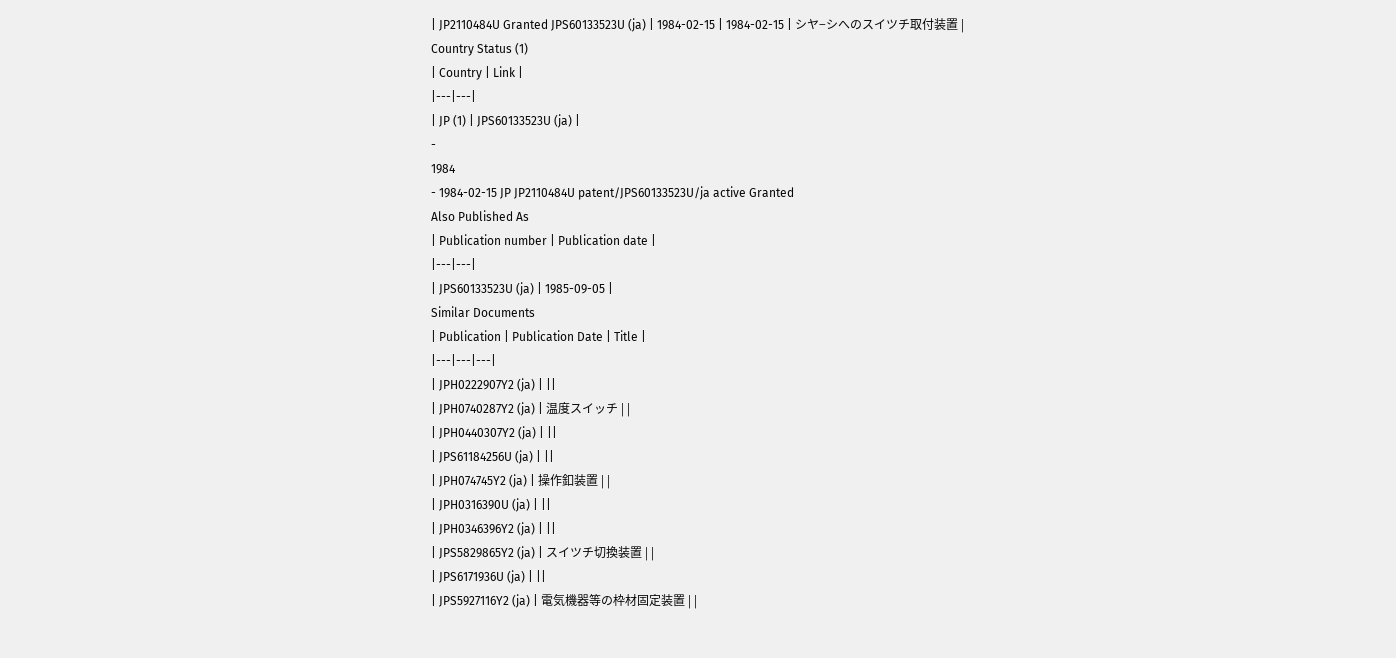| JP2110484U Granted JPS60133523U (ja) | 1984-02-15 | 1984-02-15 | シヤ−シへのスイツチ取付装置 |
Country Status (1)
| Country | Link |
|---|---|
| JP (1) | JPS60133523U (ja) |
-
1984
- 1984-02-15 JP JP2110484U patent/JPS60133523U/ja active Granted
Also Published As
| Publication number | Publication date |
|---|---|
| JPS60133523U (ja) | 1985-09-05 |
Similar Documents
| Publication | Publication Date | Title |
|---|---|---|
| JPH0222907Y2 (ja) | ||
| JPH0740287Y2 (ja) | 温度スイッチ | |
| JPH0440307Y2 (ja) | ||
| JPS61184256U (ja) | ||
| JPH074745Y2 (ja) | 操作釦装置 | |
| JPH0316390U (ja) | ||
| JPH0346396Y2 (ja) | ||
| JPS5829865Y2 (ja) | スイツチ切換装置 | |
| JPS6171936U (ja) | ||
| JPS5927116Y2 (ja) | 電気機器等の枠材固定装置 | |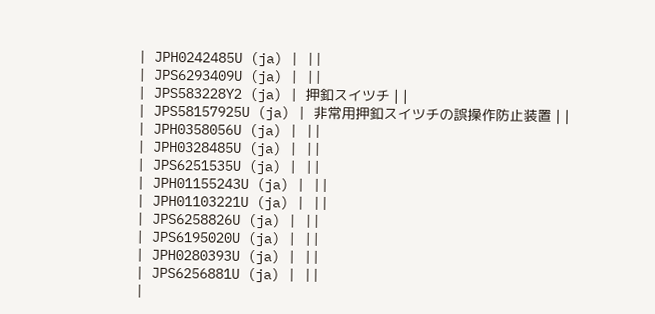| JPH0242485U (ja) | ||
| JPS6293409U (ja) | ||
| JPS583228Y2 (ja) | 押釦スイツチ | |
| JPS58157925U (ja) | 非常用押釦スイツチの誤操作防止装置 | |
| JPH0358056U (ja) | ||
| JPH0328485U (ja) | ||
| JPS6251535U (ja) | ||
| JPH01155243U (ja) | ||
| JPH01103221U (ja) | ||
| JPS6258826U (ja) | ||
| JPS6195020U (ja) | ||
| JPH0280393U (ja) | ||
| JPS6256881U (ja) | ||
|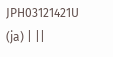JPH03121421U (ja) | ||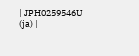| JPH0259546U (ja) |